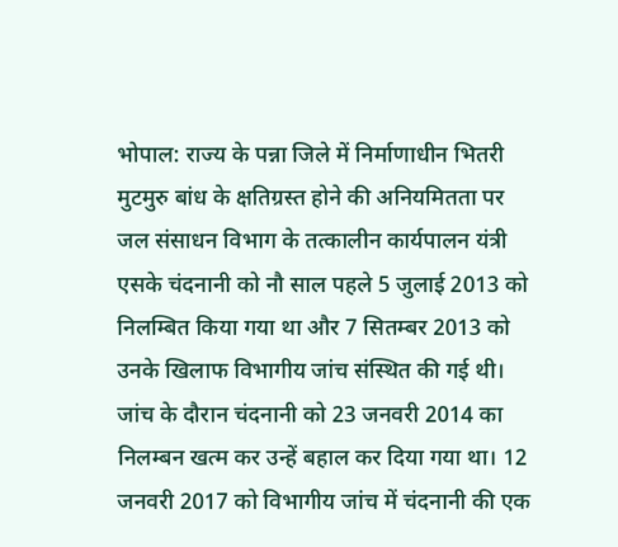भोपाल: राज्य के पन्ना जिले में निर्माणाधीन भितरी मुटमुरु बांध के क्षतिग्रस्त होने की अनियमितता पर जल संसाधन विभाग के तत्कालीन कार्यपालन यंत्री एसके चंदनानी को नौ साल पहले 5 जुलाई 2013 को निलम्बित किया गया था और 7 सितम्बर 2013 को उनके खिलाफ विभागीय जांच संस्थित की गई थी।
जांच के दौरान चंदनानी को 23 जनवरी 2014 का निलम्बन खत्म कर उन्हें बहाल कर दिया गया था। 12 जनवरी 2017 को विभागीय जांच में चंदनानी की एक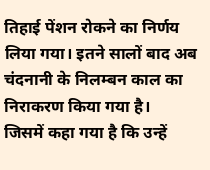तिहाई पेंशन रोकने का निर्णय लिया गया। इतने सालों बाद अब चंदनानी के निलम्बन काल का निराकरण किया गया है।
जिसमें कहा गया है कि उन्हें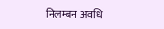निलम्बन अवधि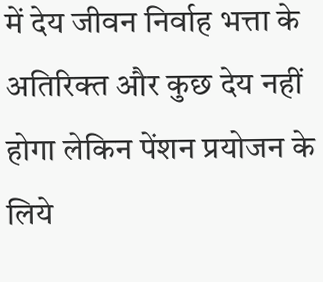में देय जीवन निर्वाह भत्ता के अतिरिक्त और कुछ देय नहीं होगा लेकिन पेंशन प्रयोजन के लिये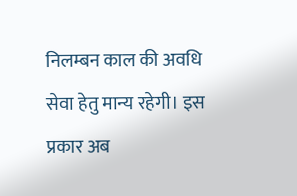निलम्बन काल की अवधि सेवा हेतु मान्य रहेगी। इस प्रकार अब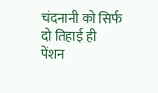चंदनानी को सिर्फ दो तिहाई ही पेंशन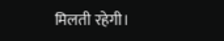मिलती रहेगी।